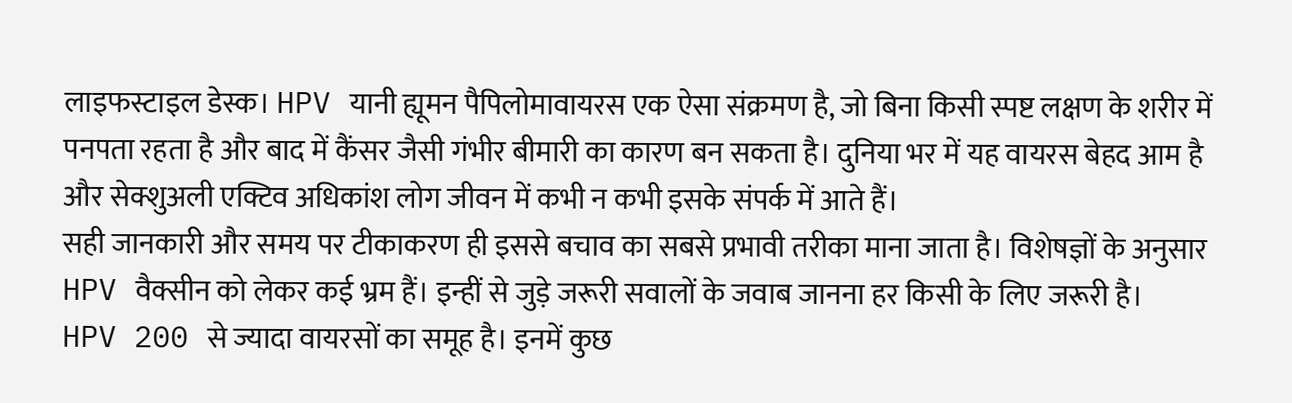लाइफस्टाइल डेस्क। HPV यानी ह्यूमन पैपिलोमावायरस एक ऐसा संक्रमण है, जो बिना किसी स्पष्ट लक्षण के शरीर में पनपता रहता है और बाद में कैंसर जैसी गंभीर बीमारी का कारण बन सकता है। दुनिया भर में यह वायरस बेहद आम है और सेक्शुअली एक्टिव अधिकांश लोग जीवन में कभी न कभी इसके संपर्क में आते हैं।
सही जानकारी और समय पर टीकाकरण ही इससे बचाव का सबसे प्रभावी तरीका माना जाता है। विशेषज्ञों के अनुसार HPV वैक्सीन को लेकर कई भ्रम हैं। इन्हीं से जुड़े जरूरी सवालों के जवाब जानना हर किसी के लिए जरूरी है।
HPV 200 से ज्यादा वायरसों का समूह है। इनमें कुछ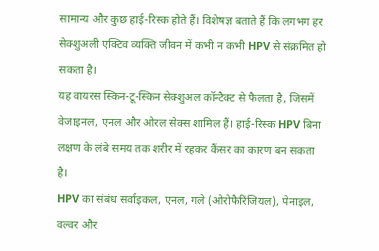सामान्य और कुछ हाई-रिस्क होते हैं। विशेषज्ञ बताते हैं कि लगभग हर सेक्शुअली एक्टिव व्यक्ति जीवन में कभी न कभी HPV से संक्रमित हो सकता है।
यह वायरस स्किन-टू-स्किन सेक्शुअल कॉन्टैक्ट से फैलता है, जिसमें वेजाइनल, एनल और ओरल सेक्स शामिल हैं। हाई-रिस्क HPV बिना लक्षण के लंबे समय तक शरीर में रहकर कैंसर का कारण बन सकता है।
HPV का संबंध सर्वाइकल, एनल, गले (ओरोफैरिंजियल), पेनाइल, वल्वर और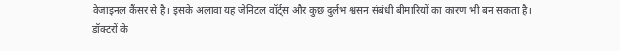वेजाइनल कैंसर से है। इसके अलावा यह जेनिटल वॉर्ट्स और कुछ दुर्लभ श्वसन संबंधी बीमारियों का कारण भी बन सकता है।
डॉक्टरों के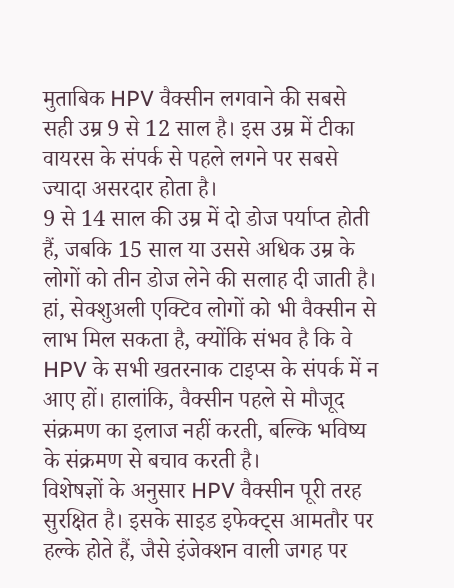मुताबिक HPV वैक्सीन लगवाने की सबसे सही उम्र 9 से 12 साल है। इस उम्र में टीका वायरस के संपर्क से पहले लगने पर सबसे ज्यादा असरदार होता है।
9 से 14 साल की उम्र में दो डोज पर्याप्त होती हैं, जबकि 15 साल या उससे अधिक उम्र के लोगों को तीन डोज लेने की सलाह दी जाती है।
हां, सेक्शुअली एक्टिव लोगों को भी वैक्सीन से लाभ मिल सकता है, क्योंकि संभव है कि वे HPV के सभी खतरनाक टाइप्स के संपर्क में न आए हों। हालांकि, वैक्सीन पहले से मौजूद संक्रमण का इलाज नहीं करती, बल्कि भविष्य के संक्रमण से बचाव करती है।
विशेषज्ञों के अनुसार HPV वैक्सीन पूरी तरह सुरक्षित है। इसके साइड इफेक्ट्स आमतौर पर हल्के होते हैं, जैसे इंजेक्शन वाली जगह पर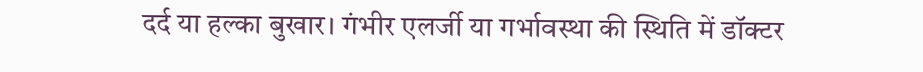दर्द या हल्का बुखार। गंभीर एलर्जी या गर्भावस्था की स्थिति में डॉक्टर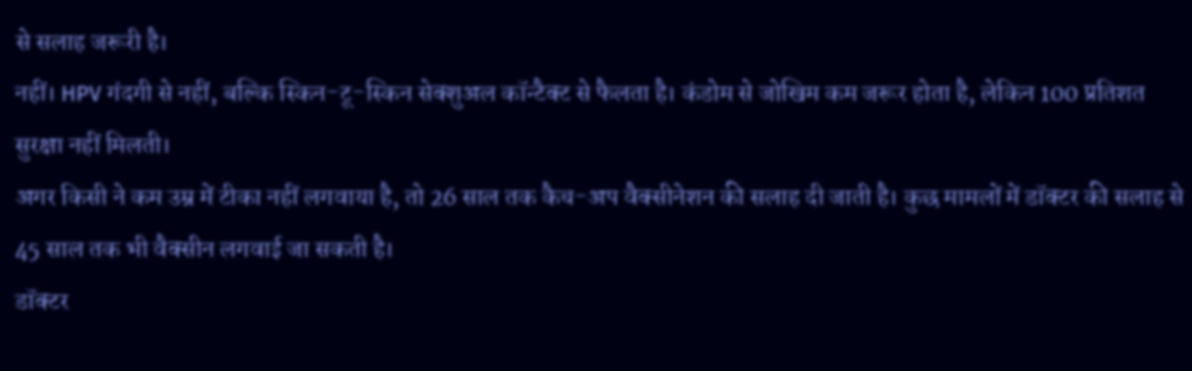से सलाह जरूरी है।
नहीं। HPV गंदगी से नहीं, बल्कि स्किन-टू-स्किन सेक्शुअल कॉन्टैक्ट से फैलता है। कंडोम से जोखिम कम जरूर होता है, लेकिन 100 प्रतिशत सुरक्षा नहीं मिलती।
अगर किसी ने कम उम्र में टीका नहीं लगवाया है, तो 26 साल तक कैच-अप वैक्सीनेशन की सलाह दी जाती है। कुछ मामलों में डॉक्टर की सलाह से 45 साल तक भी वैक्सीन लगवाई जा सकती है।
डॉक्टर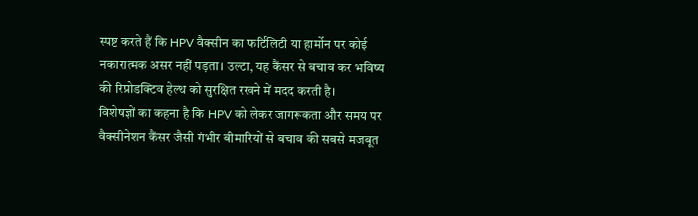स्पष्ट करते हैं कि HPV वैक्सीन का फर्टिलिटी या हार्मोन पर कोई नकारात्मक असर नहीं पड़ता। उल्टा, यह कैंसर से बचाव कर भविष्य की रिप्रोडक्टिव हेल्थ को सुरक्षित रखने में मदद करती है।
विशेषज्ञों का कहना है कि HPV को लेकर जागरूकता और समय पर वैक्सीनेशन कैंसर जैसी गंभीर बीमारियों से बचाव की सबसे मजबूत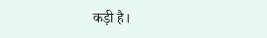कड़ी है।